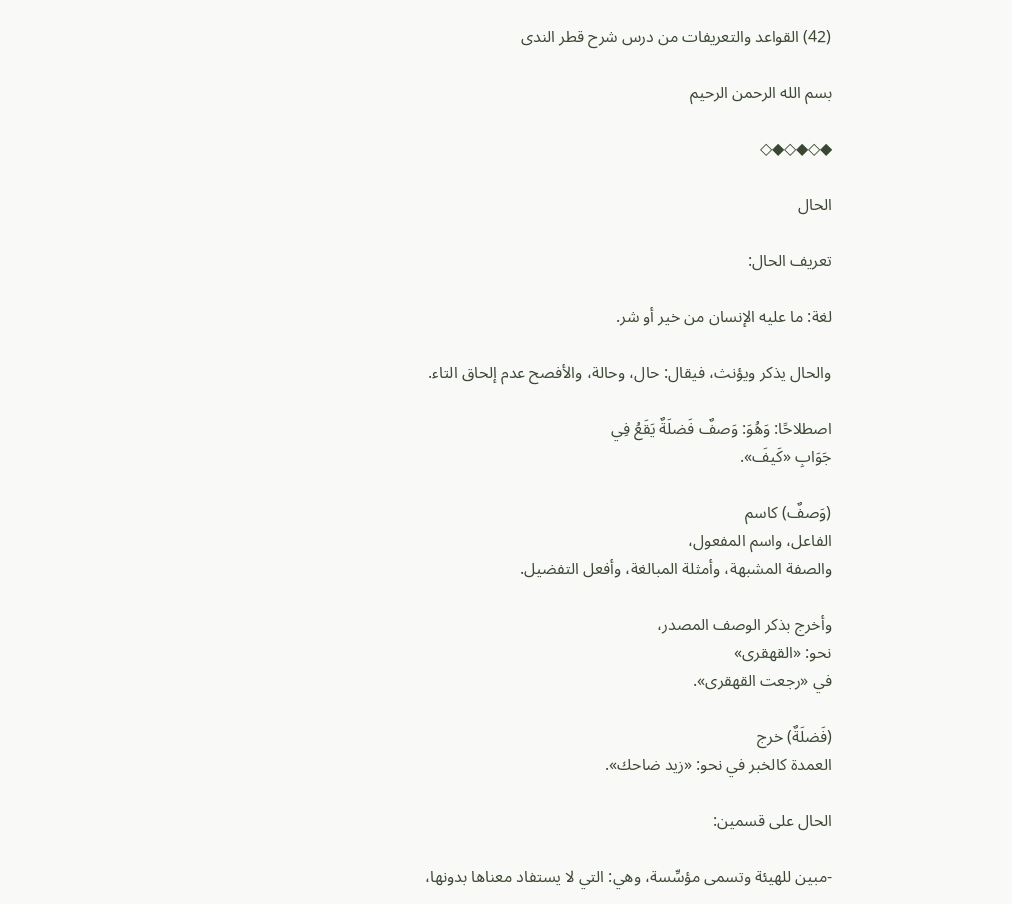(42) القواعد والتعريفات من درس شرح قطر الندى

بسم الله الرحمن الرحيم

◆◇◆◇◆◇

الحال

تعريف الحال:

لغة: ما عليه الإنسان من خير أو شر.

والحال يذكر ويؤنث، فيقال: حال، وحالة، والأفصح عدم إلحاق التاء.

اصطلاحًا: وَهُوَ: وَصفٌ فَضلَةٌ يَقَعُ فِي
جَوَابِ «كَيفَ».

(وَصفٌ) كاسم
الفاعل، واسم المفعول،
والصفة المشبهة، وأمثلة المبالغة، وأفعل التفضيل.

وأخرج بذكر الوصف المصدر،
نحو: «القهقرى»
في «رجعت القهقرى».

(فَضلَةٌ) خرج
العمدة كالخبر في نحو: «زيد ضاحك».

الحال على قسمين:

-مبين للهيئة وتسمى مؤسِّسة، وهي: التي لا يستفاد معناها بدونها،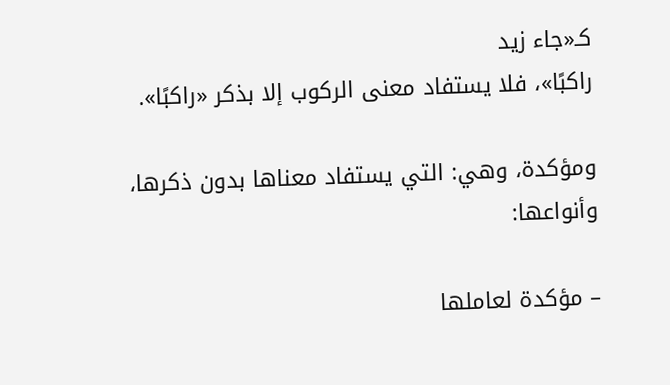كـ«جاء زيد
راكبًا»، فلا يستفاد معنى الركوب إلا بذكر «راكبًا».

ومؤكدة، وهي: التي يستفاد معناها بدون ذكرها، وأنواعها:

– مؤكدة لعاملها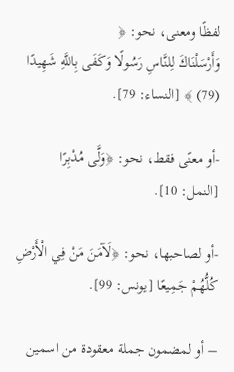لفظًا ومعنى، نحو: ﴿
وَأَرْسَلْنَاكَ لِلنَّاسِ رَسُولًا وَكَفَى بِاللَّهِ شَهِيدًا (79) ﴾ [النساء: 79].

-أو معنًى فقط، نحو: ﴿وَلَّى مُدْبِرًا
[النمل: 10].

-أو لصاحبها، نحو: ﴿لَآمَنَ مَنْ فِي الْأَرْضِ كُلُّهُمْ جَمِيعًا [يونس: 99].

– أو لمضمون جملة معقودة من اسمين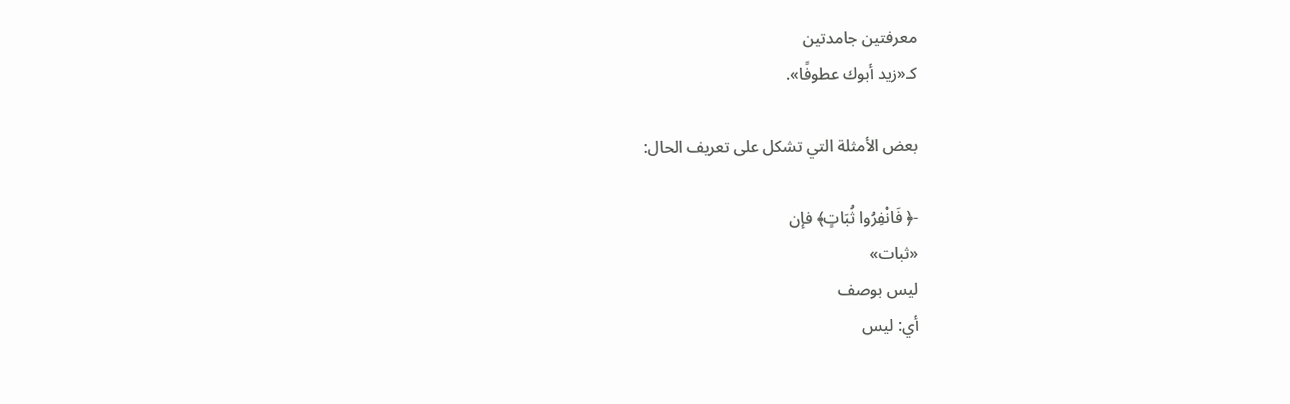معرفتين جامدتين
كـ«زيد أبوك عطوفًا».

بعض الأمثلة التي تشكل على تعريف الحال:

-﴿ فَانْفِرُوا ثُبَاتٍ﴾ فإن
«ثبات»
ليس بوصف
أي: ليس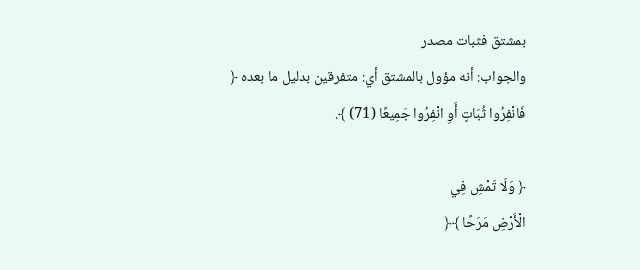بمشتق فثبات مصدر
والجواب: أنه مؤول بالمشتق أي: متفرقين بدليل ما بعده ﴿
فَانْفِرُوا ثُبَاتٍ أَوِ انْفِرُوا جَمِيعًا (71) ﴾.

﴿ وَلَا تَمْشِ فِي
الْأَرْضِ مَرَحًا ﴾﴿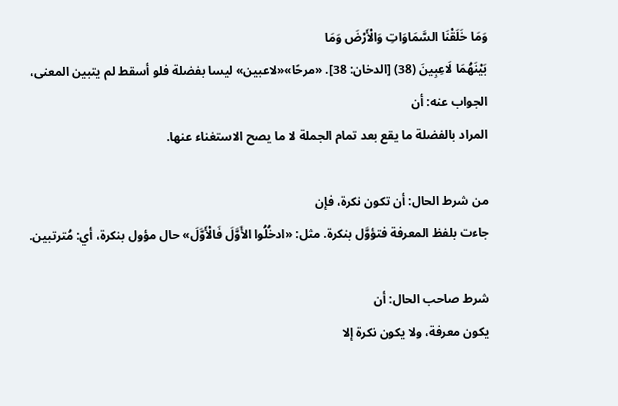وَمَا خَلَقْنَا السَّمَاوَاتِ وَالْأَرْضَ وَمَا
بَيْنَهُمَا لَاعِبِينَ (38) [الدخان: 38]. «مرحًا»«لاعبين» ليسا بفضلة فلو أسقط لم يتبين المعنى، الجواب عنه: أن
المراد بالفضلة ما يقع بعد تمام الجملة لا ما يصح الاستغناء عنها.

من شرط الحال: أن تكون نكرة، فإن
جاءت بلفظ المعرفة فتؤوَّل بنكرة. مثل: «ادخُلُوا الأَوَّلَ فَالْأَوَّلَ» حال مؤول بنكرة، أي: مُترتبين.

شرط صاحب الحال: أن
يكون معرفة، ولا يكون نكرة إلا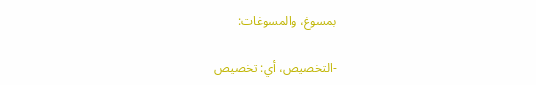بمسوغ، والمسوغات:

-التخصيص، أي: تخصيص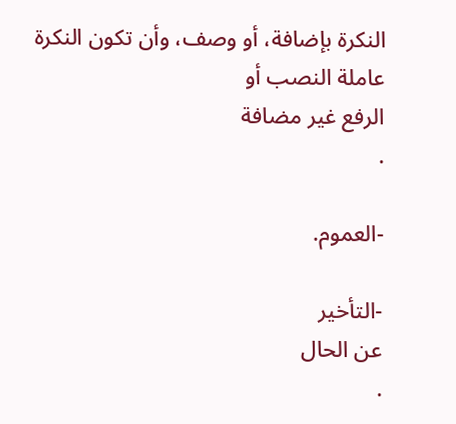النكرة بإضافة، أو وصف، وأن تكون النكرة عاملة النصب أو
الرفع غير مضافة
.

-العموم.

-التأخير
عن الحال
.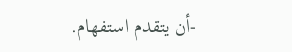-أن يتقدم استفهام.